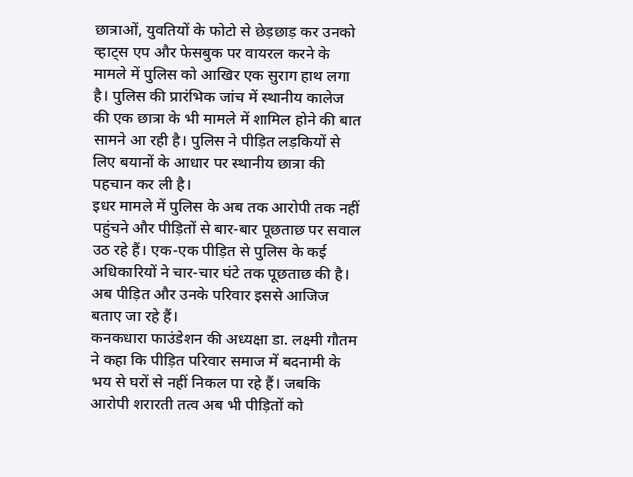छात्राओं, युवतियों के फोटो से छेड़छाड़ कर उनको व्हाट्स एप और फेसबुक पर वायरल करने के मामले में पुलिस को आखिर एक सुराग हाथ लगा है। पुलिस की प्रारंभिक जांच में स्थानीय कालेज की एक छात्रा के भी मामले में शामिल होने की बात सामने आ रही है। पुलिस ने पीड़ित लड़कियों से लिए बयानों के आधार पर स्थानीय छात्रा की पहचान कर ली है।
इधर मामले में पुलिस के अब तक आरोपी तक नहीं पहुंचने और पीड़ितों से बार-बार पूछताछ पर सवाल उठ रहे हैं। एक-एक पीड़ित से पुलिस के कई अधिकारियों ने चार-चार घंटे तक पूछताछ की है। अब पीड़ित और उनके परिवार इससे आजिज बताए जा रहे हैं।
कनकधारा फाउंडेशन की अध्यक्षा डा. लक्ष्मी गौतम ने कहा कि पीड़ित परिवार समाज में बदनामी के भय से घरों से नहीं निकल पा रहे हैं। जबकि आरोपी शरारती तत्व अब भी पीड़ितों को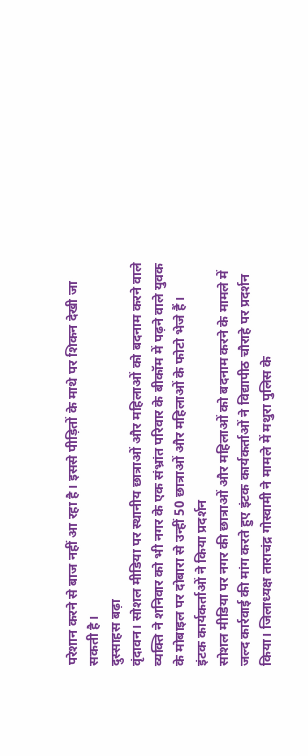परेशान करने से बाज नहीं आ रहा है। इससे पीड़ितों के माथे पर शिकन देखी जा सकती है।
दुस्साहस बढ़ा
वृंदावन। सोशल मीडिया पर स्थानीय छात्राओं और महिलाओं को बदनाम करने वाले व्यक्ति ने शनिवार को भी नगर के एक संभ्रांत परिवार के बीकॉम में पढ़ने वाले युवक के मोबाइल पर दोबारा से उन्हीं 50 छात्राओं और महिलाओं के फोटो भेजे हैं।
इंटक कार्यकर्ताओं ने किया प्रदर्शन
सोशल मीडिया पर नगर की छात्राओं और महिलाओं को बदनाम करने के मामले में जल्द कार्रवाई की मांग करते हुए इंटक कार्यकर्ताओं ने विद्यापीठ चौराहे पर प्रदर्शन किया। जिलाध्यक्ष ताराचंद्र गोस्वामी ने मामले में मथुरा पुलिस के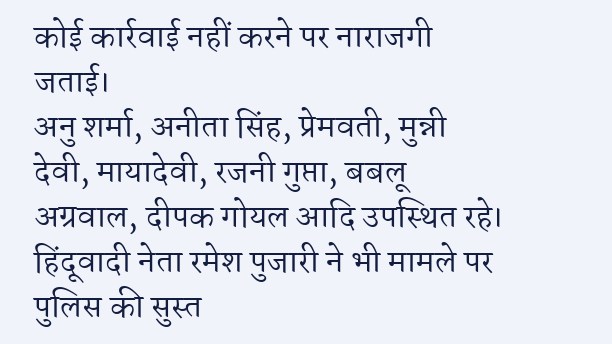कोई कार्रवाई नहीं करने पर नाराजगी जताई।
अनु शर्मा, अनीता सिंह, प्रेमवती, मुन्नी देवी, मायादेवी, रजनी गुप्ता, बबलू अग्रवाल, दीपक गोयल आदि उपस्थित रहे। हिंदूवादी नेता रमेश पुजारी ने भी मामले पर पुलिस की सुस्त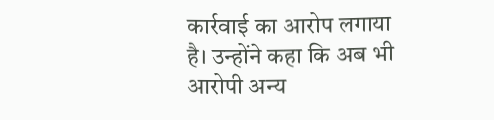कार्रवाई का आरोप लगाया है। उन्होंने कहा कि अब भी आरोपी अन्य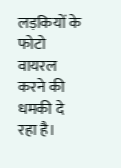लड़कियों के फोटो वायरल करने की धमकी दे रहा है।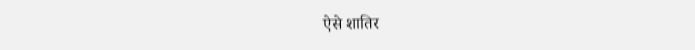ऐसे शातिर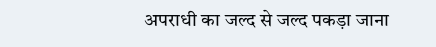अपराधी का जल्द से जल्द पकड़ा जाना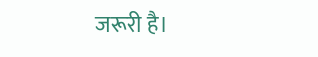जरूरी है।